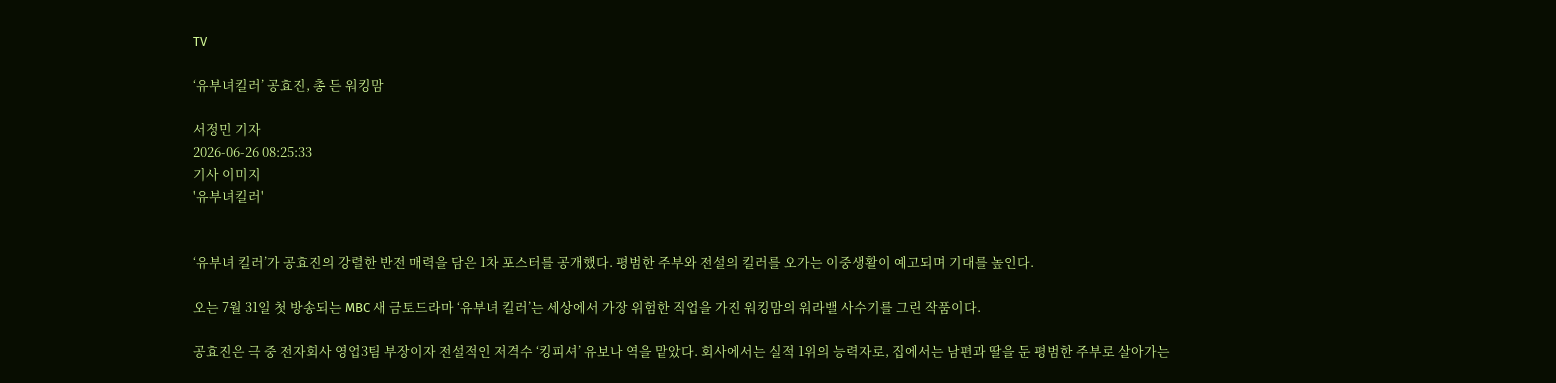TV

‘유부녀킬러’ 공효진, 총 든 워킹맘

서정민 기자
2026-06-26 08:25:33
기사 이미지
'유부녀킬러'


‘유부녀 킬러’가 공효진의 강렬한 반전 매력을 담은 1차 포스터를 공개했다. 평범한 주부와 전설의 킬러를 오가는 이중생활이 예고되며 기대를 높인다.

오는 7월 31일 첫 방송되는 MBC 새 금토드라마 ‘유부녀 킬러’는 세상에서 가장 위험한 직업을 가진 워킹맘의 워라밸 사수기를 그린 작품이다.

공효진은 극 중 전자회사 영업3팀 부장이자 전설적인 저격수 ‘킹피셔’ 유보나 역을 맡았다. 회사에서는 실적 1위의 능력자로, 집에서는 남편과 딸을 둔 평범한 주부로 살아가는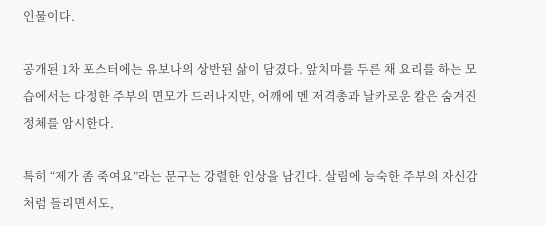인물이다.

공개된 1차 포스터에는 유보나의 상반된 삶이 담겼다. 앞치마를 두른 채 요리를 하는 모습에서는 다정한 주부의 면모가 드러나지만, 어깨에 멘 저격총과 날카로운 칼은 숨겨진 정체를 암시한다.

특히 “제가 좀 죽여요”라는 문구는 강렬한 인상을 남긴다. 살림에 능숙한 주부의 자신감처럼 들리면서도,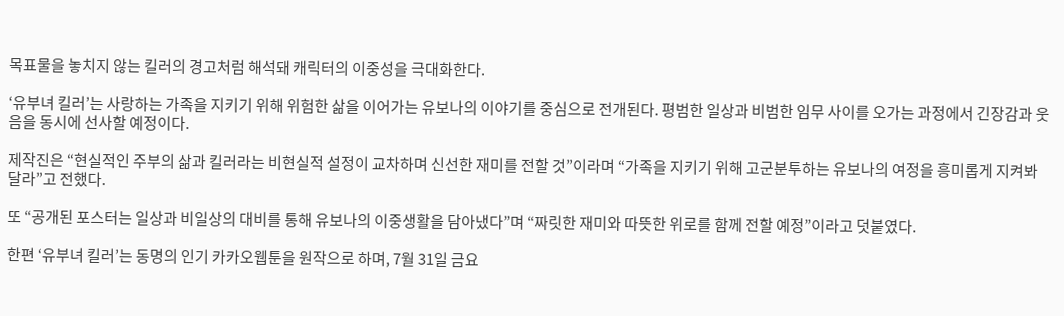목표물을 놓치지 않는 킬러의 경고처럼 해석돼 캐릭터의 이중성을 극대화한다.

‘유부녀 킬러’는 사랑하는 가족을 지키기 위해 위험한 삶을 이어가는 유보나의 이야기를 중심으로 전개된다. 평범한 일상과 비범한 임무 사이를 오가는 과정에서 긴장감과 웃음을 동시에 선사할 예정이다.

제작진은 “현실적인 주부의 삶과 킬러라는 비현실적 설정이 교차하며 신선한 재미를 전할 것”이라며 “가족을 지키기 위해 고군분투하는 유보나의 여정을 흥미롭게 지켜봐 달라”고 전했다.

또 “공개된 포스터는 일상과 비일상의 대비를 통해 유보나의 이중생활을 담아냈다”며 “짜릿한 재미와 따뜻한 위로를 함께 전할 예정”이라고 덧붙였다.

한편 ‘유부녀 킬러’는 동명의 인기 카카오웹툰을 원작으로 하며, 7월 31일 금요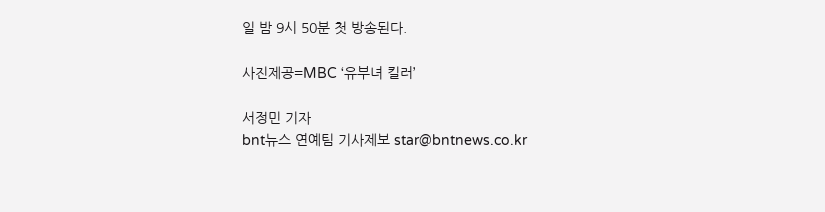일 밤 9시 50분 첫 방송된다.

사진제공=MBC ‘유부녀 킬러’

서정민 기자
bnt뉴스 연예팀 기사제보 star@bntnews.co.kr